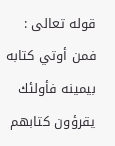قوله تعالى : فمن أوتي كتابه بيمينه فأولئك يقرؤون كتابهم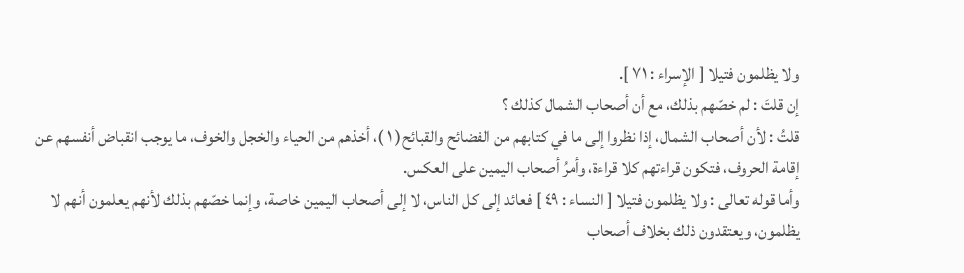ولا يظلمون فتيلا [ الإسراء : ٧١ ].
إن قلتَ : لم خصّهم بذلك، مع أن أصحاب الشمال كذلك ؟
قلتُ : لأن أصحاب الشمال، إذا نظروا إلى ما في كتابهم من الفضائح والقبائح( ١ )، أخذهم من الحياء والخجل والخوف، ما يوجب انقباض أنفسهم عن إقامة الحروف، فتكون قراءتهم كلا قراءة، وأمرُ أصحاب اليمين على العكس.
وأما قوله تعالى : ولا يظلمون فتيلا [ النساء : ٤٩ ] فعائد إلى كل الناس، لا إلى أصحاب اليمين خاصة، وإنما خصّهم بذلك لأنهم يعلمون أنهم لا يظلمون، ويعتقدون ذلك بخلاف أصحاب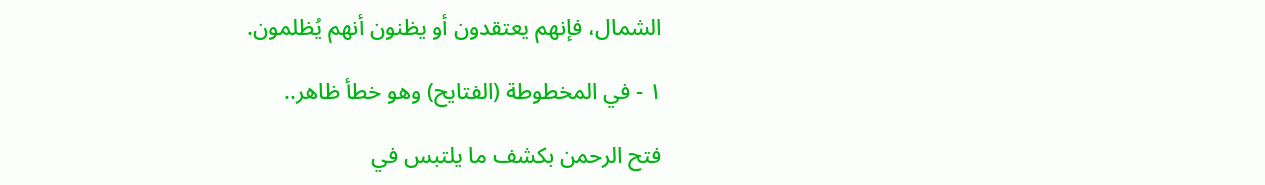الشمال، فإنهم يعتقدون أو يظنون أنهم يُظلمون.

١ - في المخطوطة (الفتايح) وهو خطأ ظاهر..

فتح الرحمن بكشف ما يلتبس في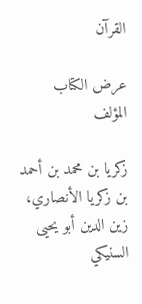القرآن

عرض الكتاب
المؤلف

زكريا بن محمد بن أحمد بن زكريا الأنصاري، زين الدين أبو يحيى السنيكي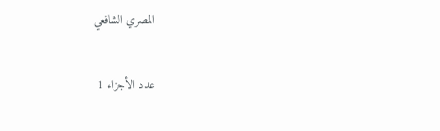المصري الشافعي

عدد الأجزاء 1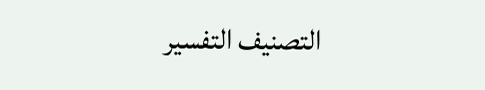التصنيف التفسير